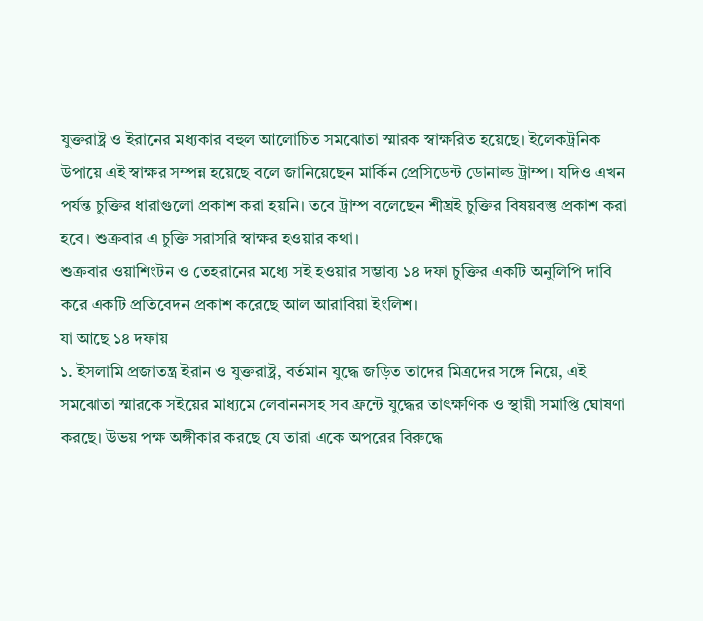যুক্তরাষ্ট্র ও ইরানের মধ্যকার বহুল আলোচিত সমঝোতা স্মারক স্বাক্ষরিত হয়েছে। ইলেকট্রনিক উপায়ে এই স্বাক্ষর সম্পন্ন হয়েছে বলে জানিয়েছেন মার্কিন প্রেসিডেন্ট ডোনাল্ড ট্রাম্প। যদিও এখন পর্যন্ত চুক্তির ধারাগুলো প্রকাশ করা হয়নি। তবে ট্রাম্প বলেছেন শীঘ্রই চুক্তির বিষয়বস্তু প্রকাশ করা হবে। শুক্রবার এ চুক্তি সরাসরি স্বাক্ষর হওয়ার কথা।
শুক্রবার ওয়াশিংটন ও তেহরানের মধ্যে সই হওয়ার সম্ভাব্য ১৪ দফা চুক্তির একটি অনুলিপি দাবি করে একটি প্রতিবেদন প্রকাশ করেছে আল আরাবিয়া ইংলিশ।
যা আছে ১৪ দফায়
১. ইসলামি প্রজাতন্ত্র ইরান ও যুক্তরাষ্ট্র, বর্তমান যুদ্ধে জড়িত তাদের মিত্রদের সঙ্গে নিয়ে, এই সমঝোতা স্মারকে সইয়ের মাধ্যমে লেবাননসহ সব ফ্রন্টে যুদ্ধের তাৎক্ষণিক ও স্থায়ী সমাপ্তি ঘোষণা করছে। উভয় পক্ষ অঙ্গীকার করছে যে তারা একে অপরের বিরুদ্ধে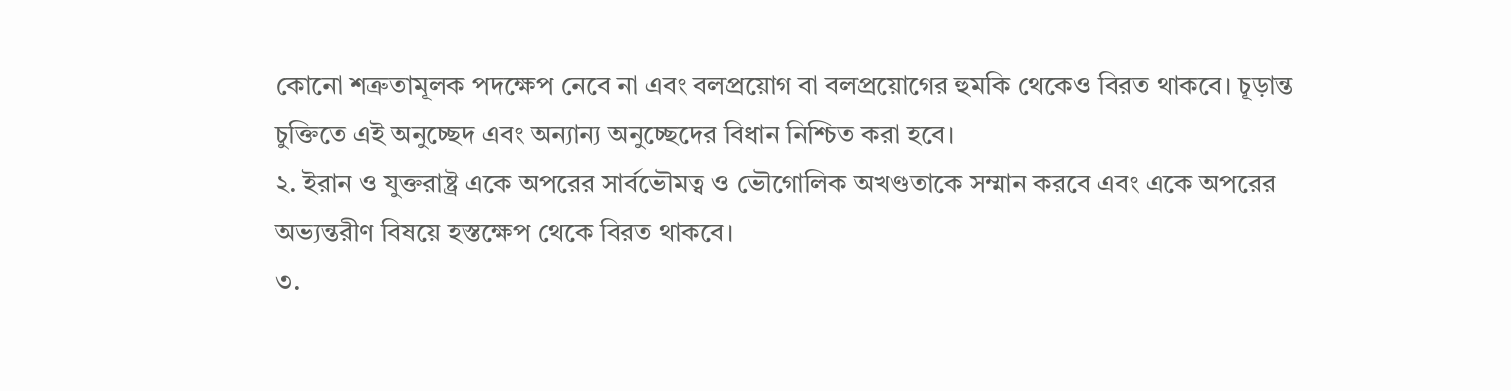কোনো শত্রুতামূলক পদক্ষেপ নেবে না এবং বলপ্রয়োগ বা বলপ্রয়োগের হুমকি থেকেও বিরত থাকবে। চূড়ান্ত চুক্তিতে এই অনুচ্ছেদ এবং অন্যান্য অনুচ্ছেদের বিধান নিশ্চিত করা হবে।
২. ইরান ও যুক্তরাষ্ট্র একে অপরের সার্বভৌমত্ব ও ভৌগোলিক অখণ্ডতাকে সম্মান করবে এবং একে অপরের অভ্যন্তরীণ বিষয়ে হস্তক্ষেপ থেকে বিরত থাকবে।
৩.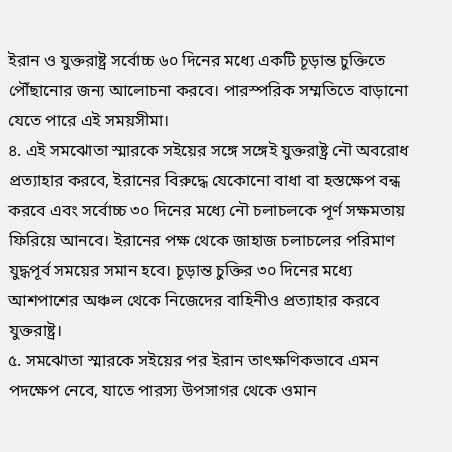ইরান ও যুক্তরাষ্ট্র সর্বোচ্চ ৬০ দিনের মধ্যে একটি চূড়ান্ত চুক্তিতে পৌঁছানোর জন্য আলোচনা করবে। পারস্পরিক সম্মতিতে বাড়ানো যেতে পারে এই সময়সীমা।
৪. এই সমঝোতা স্মারকে সইয়ের সঙ্গে সঙ্গেই যুক্তরাষ্ট্র নৌ অবরোধ প্রত্যাহার করবে, ইরানের বিরুদ্ধে যেকোনো বাধা বা হস্তক্ষেপ বন্ধ করবে এবং সর্বোচ্চ ৩০ দিনের মধ্যে নৌ চলাচলকে পূর্ণ সক্ষমতায় ফিরিয়ে আনবে। ইরানের পক্ষ থেকে জাহাজ চলাচলের পরিমাণ যুদ্ধপূর্ব সময়ের সমান হবে। চূড়ান্ত চুক্তির ৩০ দিনের মধ্যে আশপাশের অঞ্চল থেকে নিজেদের বাহিনীও প্রত্যাহার করবে যুক্তরাষ্ট্র।
৫. সমঝোতা স্মারকে সইয়ের পর ইরান তাৎক্ষণিকভাবে এমন পদক্ষেপ নেবে, যাতে পারস্য উপসাগর থেকে ওমান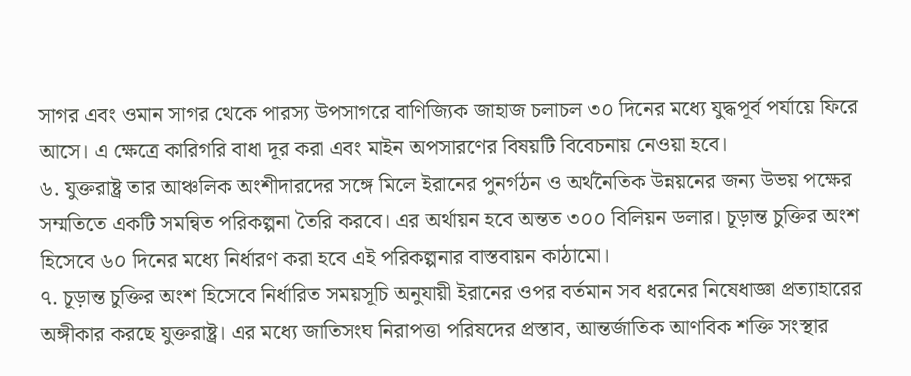সাগর এবং ওমান সাগর থেকে পারস্য উপসাগরে বাণিজ্যিক জাহাজ চলাচল ৩০ দিনের মধ্যে যুদ্ধপূর্ব পর্যায়ে ফিরে আসে। এ ক্ষেত্রে কারিগরি বাধা দূর করা এবং মাইন অপসারণের বিষয়টি বিবেচনায় নেওয়া হবে।
৬. যুক্তরাষ্ট্র তার আঞ্চলিক অংশীদারদের সঙ্গে মিলে ইরানের পুনর্গঠন ও অর্থনৈতিক উন্নয়নের জন্য উভয় পক্ষের সম্মতিতে একটি সমন্বিত পরিকল্পনা তৈরি করবে। এর অর্থায়ন হবে অন্তত ৩০০ বিলিয়ন ডলার। চূড়ান্ত চুক্তির অংশ হিসেবে ৬০ দিনের মধ্যে নির্ধারণ করা হবে এই পরিকল্পনার বাস্তবায়ন কাঠামো।
৭. চূড়ান্ত চুক্তির অংশ হিসেবে নির্ধারিত সময়সূচি অনুযায়ী ইরানের ওপর বর্তমান সব ধরনের নিষেধাজ্ঞা প্রত্যাহারের অঙ্গীকার করছে যুক্তরাষ্ট্র। এর মধ্যে জাতিসংঘ নিরাপত্তা পরিষদের প্রস্তাব, আন্তর্জাতিক আণবিক শক্তি সংস্থার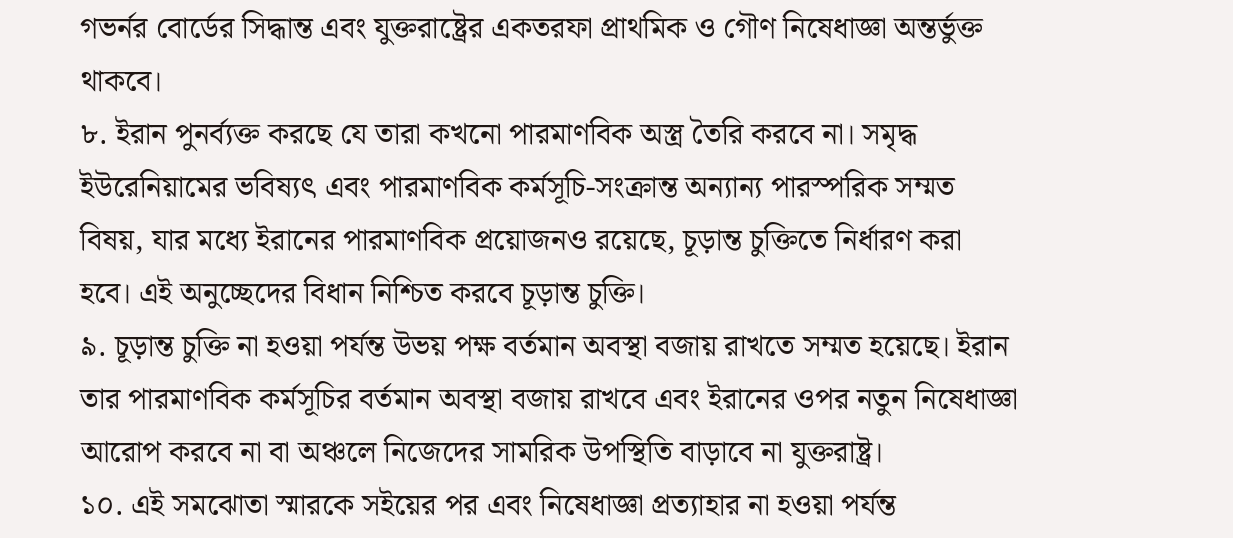গভর্নর বোর্ডের সিদ্ধান্ত এবং যুক্তরাষ্ট্রের একতরফা প্রাথমিক ও গৌণ নিষেধাজ্ঞা অন্তর্ভুক্ত থাকবে।
৮. ইরান পুনর্ব্যক্ত করছে যে তারা কখনো পারমাণবিক অস্ত্র তৈরি করবে না। সমৃদ্ধ ইউরেনিয়ামের ভবিষ্যৎ এবং পারমাণবিক কর্মসূচি-সংক্রান্ত অন্যান্য পারস্পরিক সম্মত বিষয়, যার মধ্যে ইরানের পারমাণবিক প্রয়োজনও রয়েছে, চূড়ান্ত চুক্তিতে নির্ধারণ করা হবে। এই অনুচ্ছেদের বিধান নিশ্চিত করবে চূড়ান্ত চুক্তি।
৯. চূড়ান্ত চুক্তি না হওয়া পর্যন্ত উভয় পক্ষ বর্তমান অবস্থা বজায় রাখতে সম্মত হয়েছে। ইরান তার পারমাণবিক কর্মসূচির বর্তমান অবস্থা বজায় রাখবে এবং ইরানের ওপর নতুন নিষেধাজ্ঞা আরোপ করবে না বা অঞ্চলে নিজেদের সামরিক উপস্থিতি বাড়াবে না যুক্তরাষ্ট্র।
১০. এই সমঝোতা স্মারকে সইয়ের পর এবং নিষেধাজ্ঞা প্রত্যাহার না হওয়া পর্যন্ত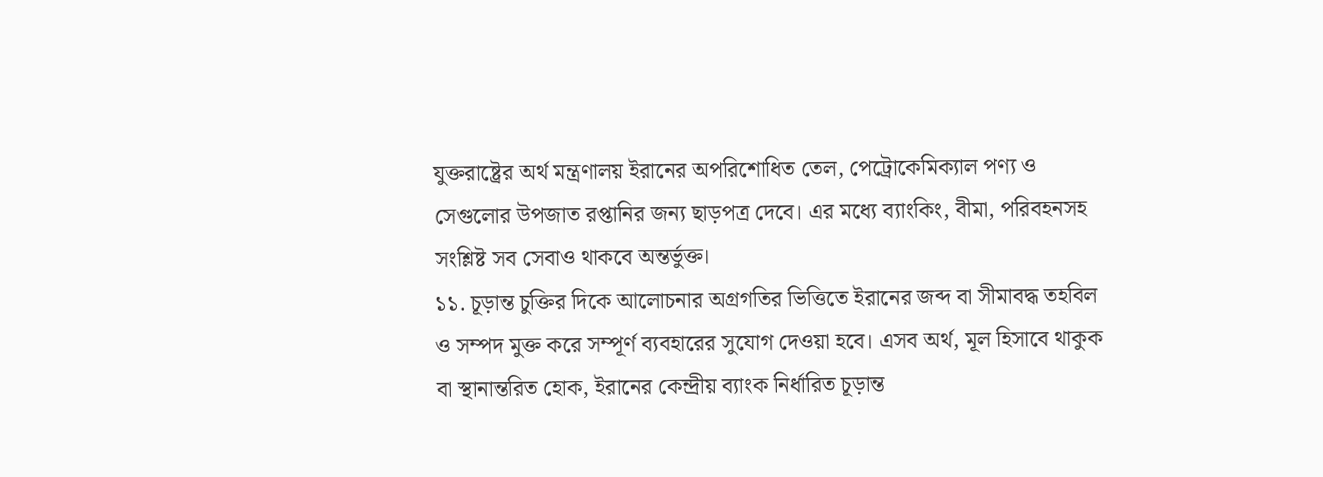যুক্তরাষ্ট্রের অর্থ মন্ত্রণালয় ইরানের অপরিশোধিত তেল, পেট্রোকেমিক্যাল পণ্য ও সেগুলোর উপজাত রপ্তানির জন্য ছাড়পত্র দেবে। এর মধ্যে ব্যাংকিং, বীমা, পরিবহনসহ সংশ্লিষ্ট সব সেবাও থাকবে অন্তর্ভুক্ত।
১১. চূড়ান্ত চুক্তির দিকে আলোচনার অগ্রগতির ভিত্তিতে ইরানের জব্দ বা সীমাবদ্ধ তহবিল ও সম্পদ মুক্ত করে সম্পূর্ণ ব্যবহারের সুযোগ দেওয়া হবে। এসব অর্থ, মূল হিসাবে থাকুক বা স্থানান্তরিত হোক, ইরানের কেন্দ্রীয় ব্যাংক নির্ধারিত চূড়ান্ত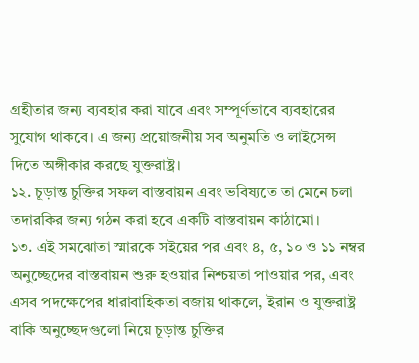গ্রহীতার জন্য ব্যবহার করা যাবে এবং সম্পূর্ণভাবে ব্যবহারের সুযোগ থাকবে। এ জন্য প্রয়োজনীয় সব অনুমতি ও লাইসেন্স দিতে অঙ্গীকার করছে যুক্তরাষ্ট্র।
১২. চূড়ান্ত চুক্তির সফল বাস্তবায়ন এবং ভবিষ্যতে তা মেনে চলা তদারকির জন্য গঠন করা হবে একটি বাস্তবায়ন কাঠামো।
১৩. এই সমঝোতা স্মারকে সইয়ের পর এবং ৪, ৫, ১০ ও ১১ নম্বর অনুচ্ছেদের বাস্তবায়ন শুরু হওয়ার নিশ্চয়তা পাওয়ার পর, এবং এসব পদক্ষেপের ধারাবাহিকতা বজায় থাকলে, ইরান ও যুক্তরাষ্ট্র বাকি অনুচ্ছেদগুলো নিয়ে চূড়ান্ত চুক্তির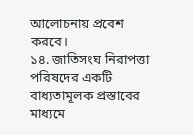আলোচনায় প্রবেশ করবে।
১৪. জাতিসংঘ নিরাপত্তা পরিষদের একটি বাধ্যতামূলক প্রস্তাবের মাধ্যমে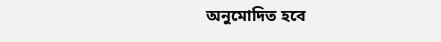অনুমোদিত হবে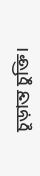চূড়ান্ত চুক্তি।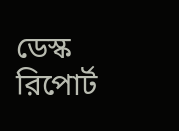ডেস্ক রিপোর্ট